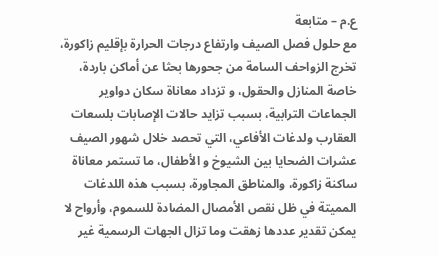ع.م – متابعة
مع حلول فصل الصيف وارتفاع درجات الحرارة بإقليم زاكورة، تخرج الزواحف السامة من جحورها بحثا عن أماكن باردة، خاصة المنازل والحقول، و تزداد معاناة سكان دواوير الجماعات الترابية، بسبب تزايد حالات الإصابات بلسعات العقارب ولدغات الأفاعي، التي تحصد خلال شهور الصيف عشرات الضحايا بين الشيوخ و الأطفال، ما تستمر معاناة ساكنة زاكورة، والمناطق المجاورة، بسبب هذه اللدغات المميتة في ظل نقص الأمصال المضادة للسموم، وأرواح لا يمكن تقدير عددها زهقت وما تزال الجهات الرسمية غير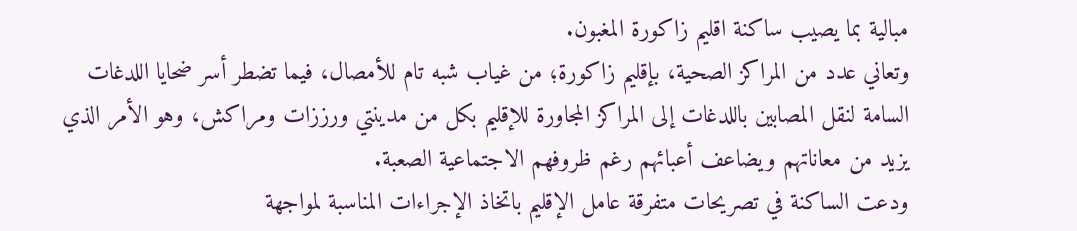مبالية بما يصيب ساكنة اقليم زاكورة المغبون.
وتعاني عدد من المراكز الصحية، بإقليم زاكورة؛ من غياب شبه تام للأمصال، فيما تضطر أسر ضحايا اللدغات السامة لنقل المصابين باللدغات إلى المراكز المجاورة للإقليم بكل من مدينتي ورززات ومراكش، وهو الأمر الذي يزيد من معاناتهم ويضاعف أعبائهم رغم ظروفهم الاجتماعية الصعبة.
ودعت الساكنة في تصريحات متفرقة عامل الإقليم باتخاذ الإجراءات المناسبة لمواجهة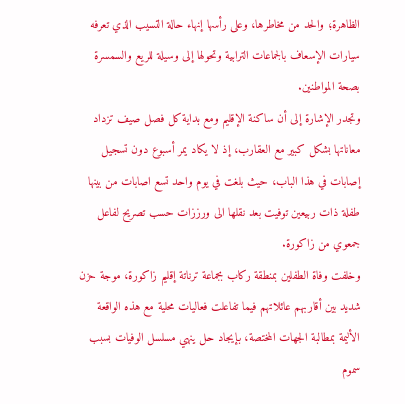الظاهرة؛ والحد من مخاطرها، وعلى رأسها إنهاء حالة التسيب الذي تعرفه سيارات الإسعاف بالجماعات الترابية وتحولها إلى وسيلة للريع والسمسرة بصحة المواطنين.
وتجدر الإشارة إلى أن ساكنة الإقليم ومع بداية كل فصل صيف تزداد معاناتها بشكل كبير مع العقارب، إذ لا يكاد يمر أسبوع دون تسجيل إصابات في هذا الباب، حيث بلغت في يوم واحد تسع اصابات من بينها طفلة ذات ربيعين توفيت بعد نقلها الى ورززات حسب تصريح لفاعل جمعوي من زاكورة.
وخلفت وفاة الطفلين بمنطقة ركاب بجماعة ترناتة إقليم زاكورة، موجة حزن شديد بين أقاربهم عائلاتهم فيما تفاعلت فعاليات محلية مع هذه الواقعة الأليمة بمطالبة الجهات المختصة، بإيجاد حل ينهي مسلسل الوفيات بسبب سموم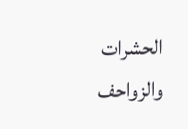الحشرات والزواحف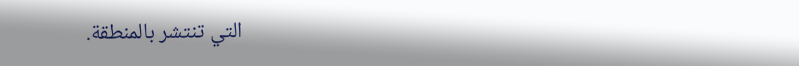التي تنتشر بالمنطقة.